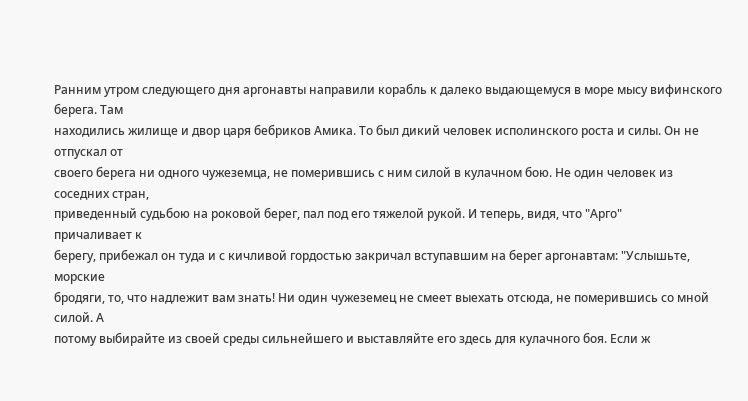Ранним утром следующего дня аргонавты направили корабль к далеко выдающемуся в море мысу вифинского
берега. Там
находились жилище и двор царя бебриков Амика. То был дикий человек исполинского роста и силы. Он не
отпускал от
своего берега ни одного чужеземца, не померившись с ним силой в кулачном бою. Не один человек из
соседних стран,
приведенный судьбою на роковой берег, пал под его тяжелой рукой. И теперь, видя, что "Арго"
причаливает к
берегу, прибежал он туда и с кичливой гордостью закричал вступавшим на берег аргонавтам: "Услышьте,
морские
бродяги, то, что надлежит вам знать! Ни один чужеземец не смеет выехать отсюда, не померившись со мной
силой. А
потому выбирайте из своей среды сильнейшего и выставляйте его здесь для кулачного боя. Если ж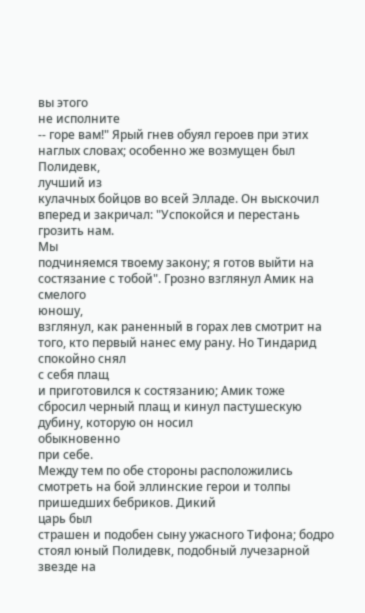вы этого
не исполните
-- горе вам!" Ярый гнев обуял героев при этих наглых словах; особенно же возмущен был Полидевк,
лучший из
кулачных бойцов во всей Элладе. Он выскочил вперед и закричал: "Успокойся и перестань грозить нам.
Мы
подчиняемся твоему закону; я готов выйти на состязание с тобой". Грозно взглянул Амик на смелого
юношу,
взглянул, как раненный в горах лев смотрит на того, кто первый нанес ему рану. Но Тиндарид спокойно снял
с себя плащ
и приготовился к состязанию; Амик тоже сбросил черный плащ и кинул пастушескую дубину, которую он носил
обыкновенно
при себе.
Между тем по обе стороны расположились смотреть на бой эллинские герои и толпы пришедших бебриков. Дикий
царь был
страшен и подобен сыну ужасного Тифона; бодро стоял юный Полидевк, подобный лучезарной звезде на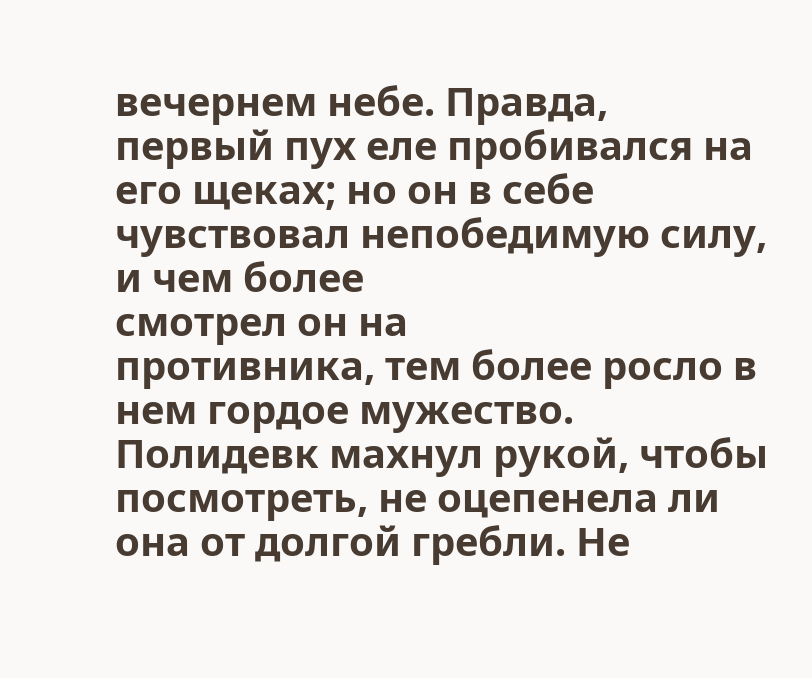вечернем небе. Правда, первый пух еле пробивался на его щеках; но он в себе чувствовал непобедимую силу,
и чем более
смотрел он на
противника, тем более росло в нем гордое мужество.
Полидевк махнул рукой, чтобы посмотреть, не оцепенела ли она от долгой гребли. Не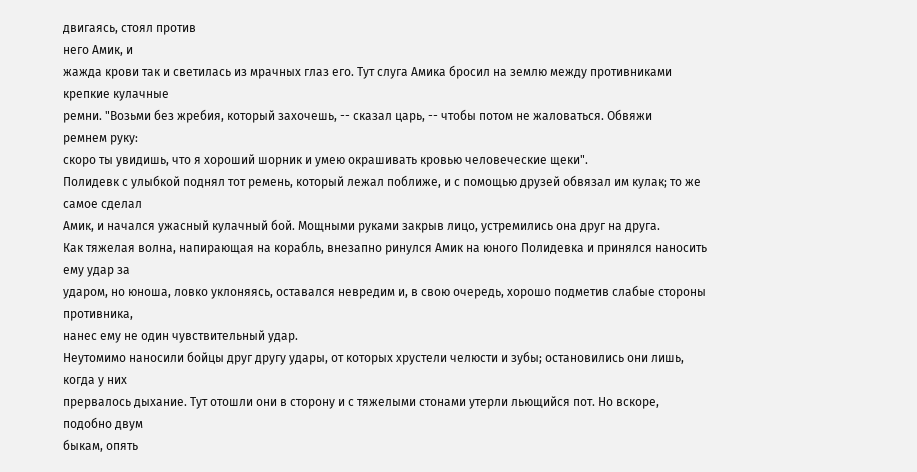двигаясь, стоял против
него Амик, и
жажда крови так и светилась из мрачных глаз его. Тут слуга Амика бросил на землю между противниками
крепкие кулачные
ремни. "Возьми без жребия, который захочешь, -- сказал царь, -- чтобы потом не жаловаться. Обвяжи
ремнем руку:
скоро ты увидишь, что я хороший шорник и умею окрашивать кровью человеческие щеки".
Полидевк с улыбкой поднял тот ремень, который лежал поближе, и с помощью друзей обвязал им кулак; то же
самое сделал
Амик, и начался ужасный кулачный бой. Мощными руками закрыв лицо, устремились она друг на друга.
Как тяжелая волна, напирающая на корабль, внезапно ринулся Амик на юного Полидевка и принялся наносить
ему удар за
ударом, но юноша, ловко уклоняясь, оставался невредим и, в свою очередь, хорошо подметив слабые стороны
противника,
нанес ему не один чувствительный удар.
Неутомимо наносили бойцы друг другу удары, от которых хрустели челюсти и зубы; остановились они лишь,
когда у них
прервалось дыхание. Тут отошли они в сторону и с тяжелыми стонами утерли льющийся пот. Но вскоре,
подобно двум
быкам, опять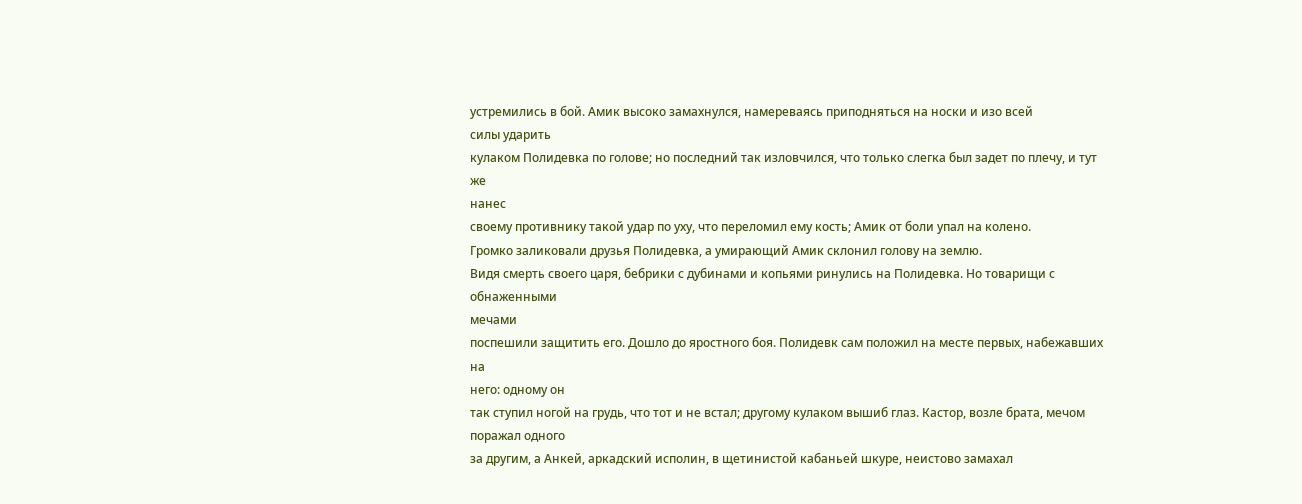устремились в бой. Амик высоко замахнулся, намереваясь приподняться на носки и изо всей
силы ударить
кулаком Полидевка по голове; но последний так изловчился, что только слегка был задет по плечу, и тут же
нанес
своему противнику такой удар по уху, что переломил ему кость; Амик от боли упал на колено.
Громко заликовали друзья Полидевка, а умирающий Амик склонил голову на землю.
Видя смерть своего царя, бебрики с дубинами и копьями ринулись на Полидевка. Но товарищи с обнаженными
мечами
поспешили защитить его. Дошло до яростного боя. Полидевк сам положил на месте первых, набежавших на
него: одному он
так ступил ногой на грудь, что тот и не встал; другому кулаком вышиб глаз. Кастор, возле брата, мечом
поражал одного
за другим, а Анкей, аркадский исполин, в щетинистой кабаньей шкуре, неистово замахал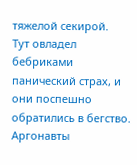тяжелой секирой.
Тут овладел
бебриками панический страх, и они поспешно обратились в бегство. Аргонавты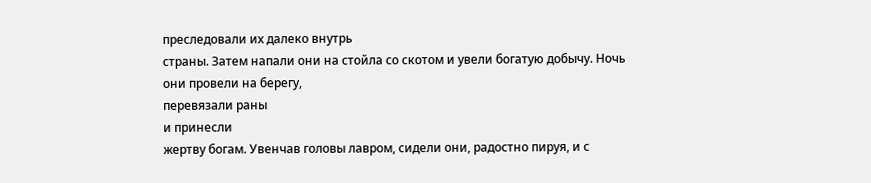преследовали их далеко внутрь
страны. Затем напали они на стойла со скотом и увели богатую добычу. Ночь они провели на берегу,
перевязали раны
и принесли
жертву богам. Увенчав головы лавром, сидели они, радостно пируя, и с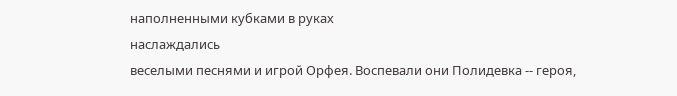наполненными кубками в руках
наслаждались
веселыми песнями и игрой Орфея. Воспевали они Полидевка -- героя,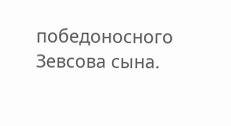победоносного Зевсова сына.